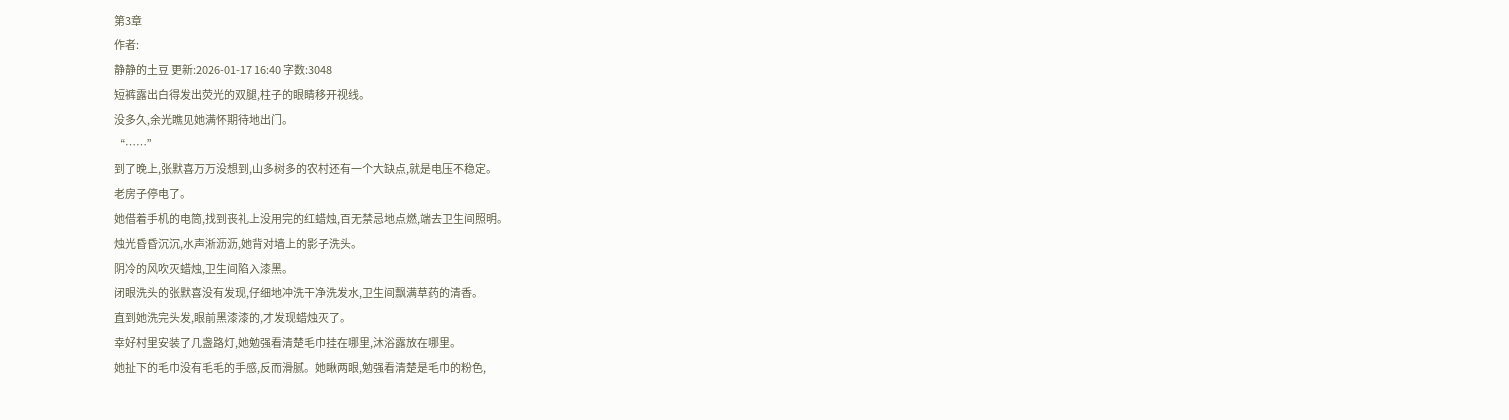第3章
作者:
静静的土豆 更新:2026-01-17 16:40 字数:3048
短裤露出白得发出荧光的双腿,柱子的眼睛移开视线。
没多久,余光瞧见她满怀期待地出门。
“……”
到了晚上,张默喜万万没想到,山多树多的农村还有一个大缺点,就是电压不稳定。
老房子停电了。
她借着手机的电筒,找到丧礼上没用完的红蜡烛,百无禁忌地点燃,端去卫生间照明。
烛光昏昏沉沉,水声淅沥沥,她背对墙上的影子洗头。
阴冷的风吹灭蜡烛,卫生间陷入漆黑。
闭眼洗头的张默喜没有发现,仔细地冲洗干净洗发水,卫生间飘满草药的清香。
直到她洗完头发,眼前黑漆漆的,才发现蜡烛灭了。
幸好村里安装了几盏路灯,她勉强看清楚毛巾挂在哪里,沐浴露放在哪里。
她扯下的毛巾没有毛毛的手感,反而滑腻。她瞅两眼,勉强看清楚是毛巾的粉色,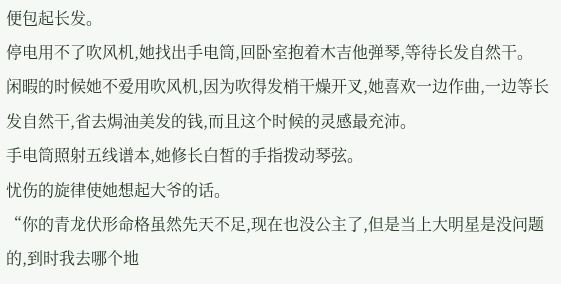便包起长发。
停电用不了吹风机,她找出手电筒,回卧室抱着木吉他弹琴,等待长发自然干。
闲暇的时候她不爱用吹风机,因为吹得发梢干燥开叉,她喜欢一边作曲,一边等长发自然干,省去焗油美发的钱,而且这个时候的灵感最充沛。
手电筒照射五线谱本,她修长白皙的手指拨动琴弦。
忧伤的旋律使她想起大爷的话。
“你的青龙伏形命格虽然先天不足,现在也没公主了,但是当上大明星是没问题的,到时我去哪个地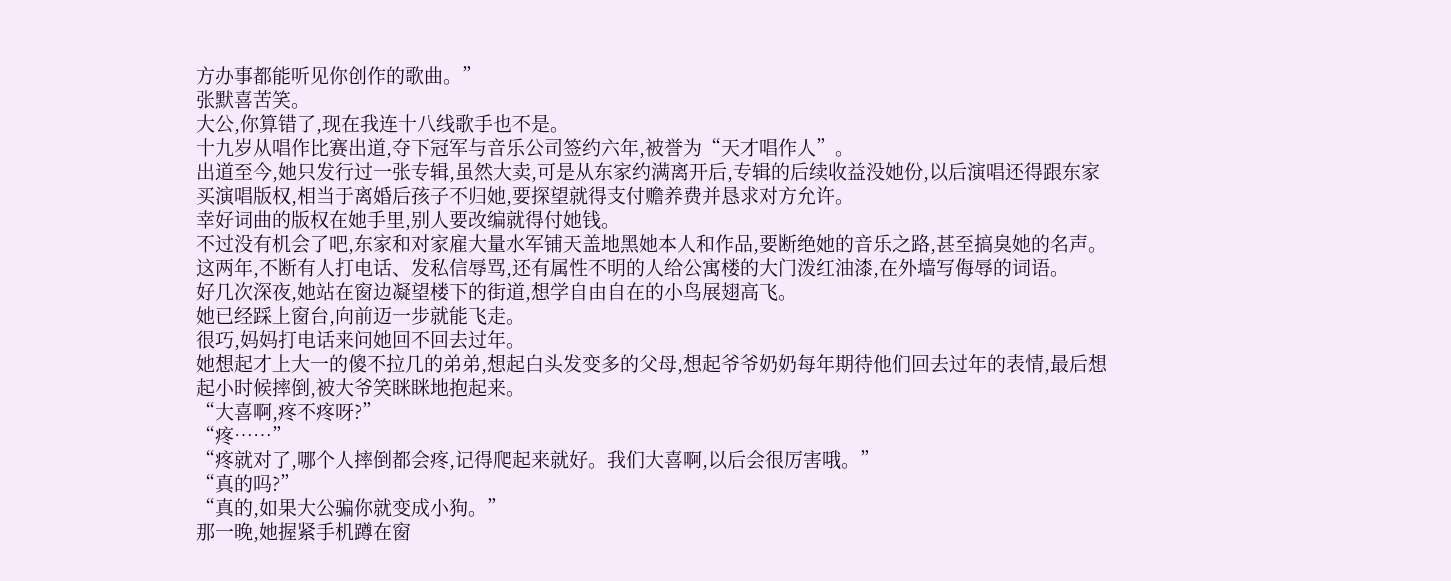方办事都能听见你创作的歌曲。”
张默喜苦笑。
大公,你算错了,现在我连十八线歌手也不是。
十九岁从唱作比赛出道,夺下冠军与音乐公司签约六年,被誉为“天才唱作人”。
出道至今,她只发行过一张专辑,虽然大卖,可是从东家约满离开后,专辑的后续收益没她份,以后演唱还得跟东家买演唱版权,相当于离婚后孩子不归她,要探望就得支付赡养费并恳求对方允许。
幸好词曲的版权在她手里,别人要改编就得付她钱。
不过没有机会了吧,东家和对家雇大量水军铺天盖地黑她本人和作品,要断绝她的音乐之路,甚至搞臭她的名声。
这两年,不断有人打电话、发私信辱骂,还有属性不明的人给公寓楼的大门泼红油漆,在外墙写侮辱的词语。
好几次深夜,她站在窗边凝望楼下的街道,想学自由自在的小鸟展翅高飞。
她已经踩上窗台,向前迈一步就能飞走。
很巧,妈妈打电话来问她回不回去过年。
她想起才上大一的傻不拉几的弟弟,想起白头发变多的父母,想起爷爷奶奶每年期待他们回去过年的表情,最后想起小时候摔倒,被大爷笑眯眯地抱起来。
“大喜啊,疼不疼呀?”
“疼……”
“疼就对了,哪个人摔倒都会疼,记得爬起来就好。我们大喜啊,以后会很厉害哦。”
“真的吗?”
“真的,如果大公骗你就变成小狗。”
那一晚,她握紧手机蹲在窗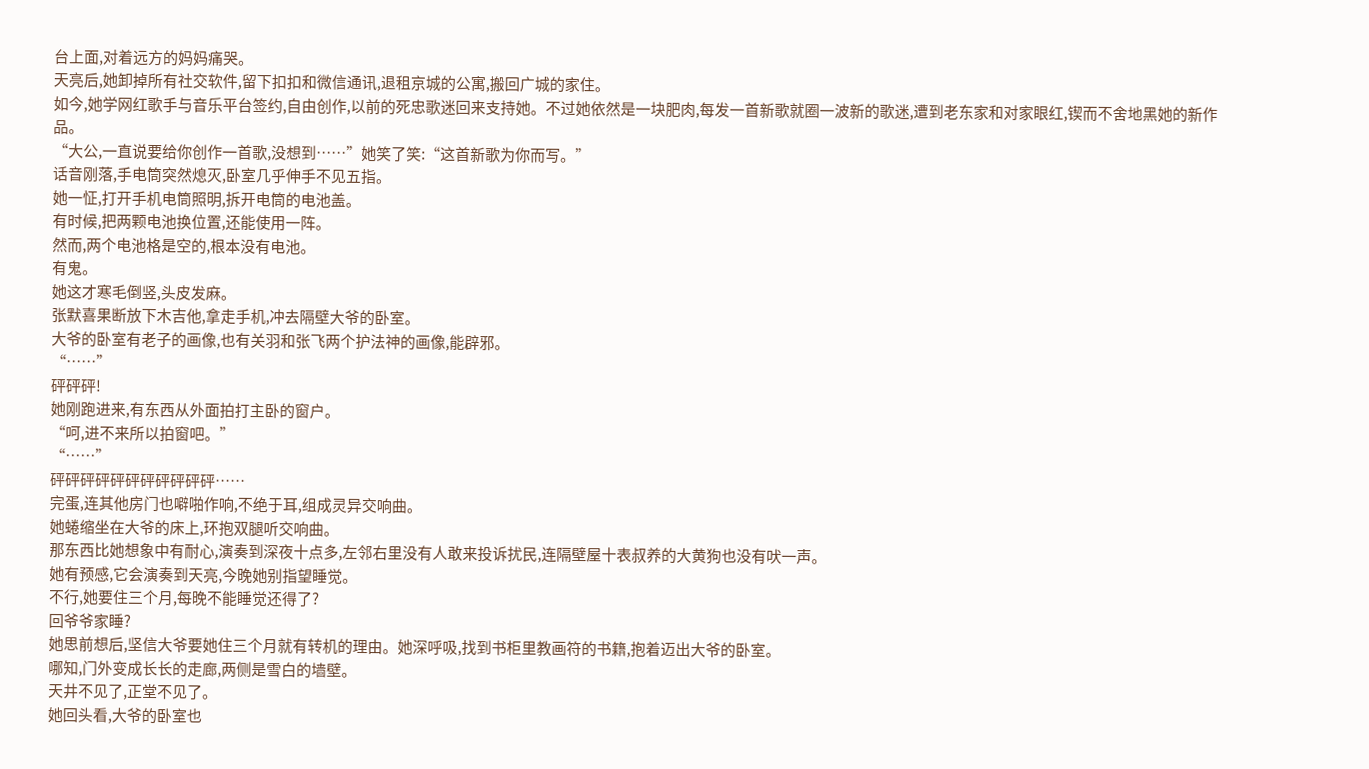台上面,对着远方的妈妈痛哭。
天亮后,她卸掉所有社交软件,留下扣扣和微信通讯,退租京城的公寓,搬回广城的家住。
如今,她学网红歌手与音乐平台签约,自由创作,以前的死忠歌迷回来支持她。不过她依然是一块肥肉,每发一首新歌就圈一波新的歌迷,遭到老东家和对家眼红,锲而不舍地黑她的新作品。
“大公,一直说要给你创作一首歌,没想到……”她笑了笑:“这首新歌为你而写。”
话音刚落,手电筒突然熄灭,卧室几乎伸手不见五指。
她一怔,打开手机电筒照明,拆开电筒的电池盖。
有时候,把两颗电池换位置,还能使用一阵。
然而,两个电池格是空的,根本没有电池。
有鬼。
她这才寒毛倒竖,头皮发麻。
张默喜果断放下木吉他,拿走手机,冲去隔壁大爷的卧室。
大爷的卧室有老子的画像,也有关羽和张飞两个护法神的画像,能辟邪。
“……”
砰砰砰!
她刚跑进来,有东西从外面拍打主卧的窗户。
“呵,进不来所以拍窗吧。”
“……”
砰砰砰砰砰砰砰砰砰砰砰……
完蛋,连其他房门也噼啪作响,不绝于耳,组成灵异交响曲。
她蜷缩坐在大爷的床上,环抱双腿听交响曲。
那东西比她想象中有耐心,演奏到深夜十点多,左邻右里没有人敢来投诉扰民,连隔壁屋十表叔养的大黄狗也没有吠一声。
她有预感,它会演奏到天亮,今晚她别指望睡觉。
不行,她要住三个月,每晚不能睡觉还得了?
回爷爷家睡?
她思前想后,坚信大爷要她住三个月就有转机的理由。她深呼吸,找到书柜里教画符的书籍,抱着迈出大爷的卧室。
哪知,门外变成长长的走廊,两侧是雪白的墙壁。
天井不见了,正堂不见了。
她回头看,大爷的卧室也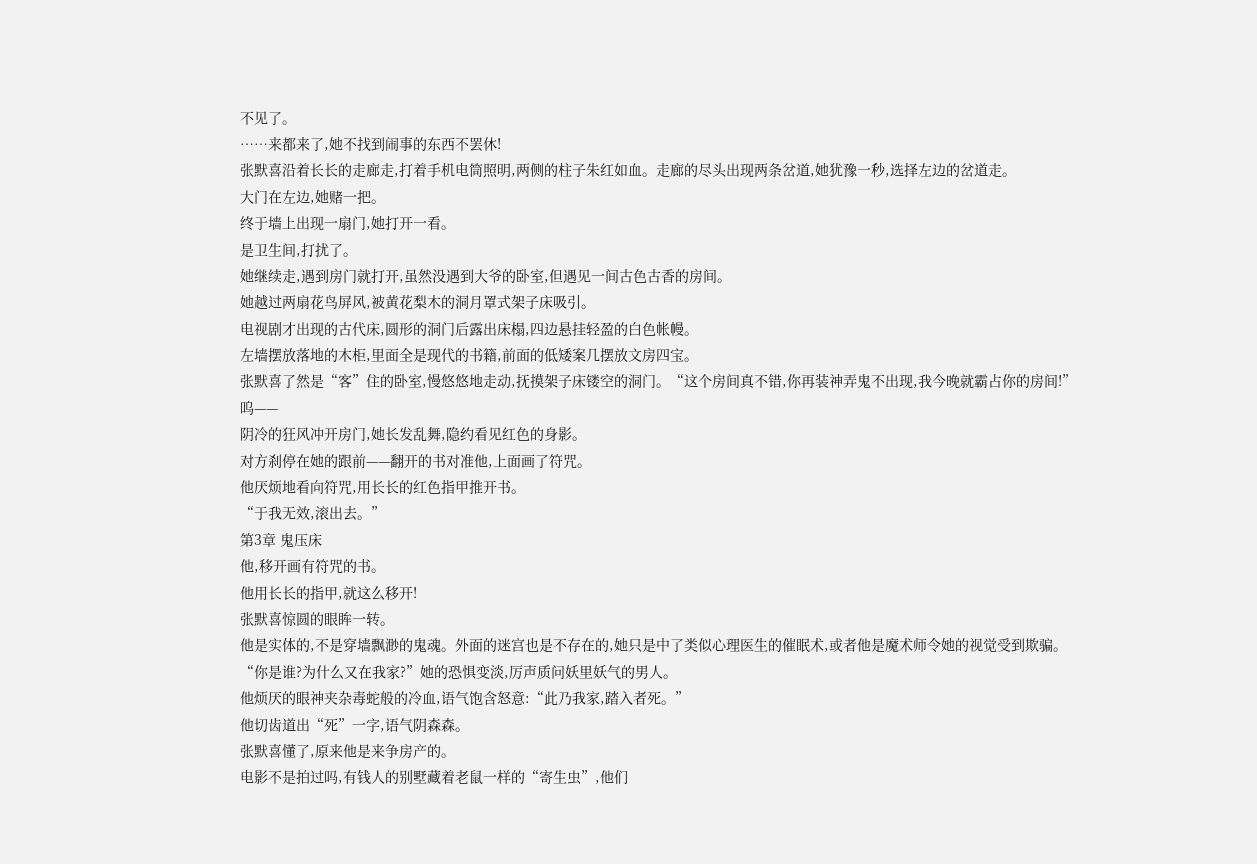不见了。
……来都来了,她不找到闹事的东西不罢休!
张默喜沿着长长的走廊走,打着手机电筒照明,两侧的柱子朱红如血。走廊的尽头出现两条岔道,她犹豫一秒,选择左边的岔道走。
大门在左边,她赌一把。
终于墙上出现一扇门,她打开一看。
是卫生间,打扰了。
她继续走,遇到房门就打开,虽然没遇到大爷的卧室,但遇见一间古色古香的房间。
她越过两扇花鸟屏风,被黄花梨木的洞月罩式架子床吸引。
电视剧才出现的古代床,圆形的洞门后露出床榻,四边悬挂轻盈的白色帐幔。
左墙摆放落地的木柜,里面全是现代的书籍,前面的低矮案几摆放文房四宝。
张默喜了然是“客”住的卧室,慢悠悠地走动,抚摸架子床镂空的洞门。“这个房间真不错,你再装神弄鬼不出现,我今晚就霸占你的房间!”
呜——
阴冷的狂风冲开房门,她长发乱舞,隐约看见红色的身影。
对方刹停在她的跟前——翻开的书对准他,上面画了符咒。
他厌烦地看向符咒,用长长的红色指甲推开书。
“于我无效,滚出去。”
第3章 鬼压床
他,移开画有符咒的书。
他用长长的指甲,就这么移开!
张默喜惊圆的眼眸一转。
他是实体的,不是穿墙飘渺的鬼魂。外面的迷宫也是不存在的,她只是中了类似心理医生的催眠术,或者他是魔术师令她的视觉受到欺骗。
“你是谁?为什么又在我家?”她的恐惧变淡,厉声质问妖里妖气的男人。
他烦厌的眼神夹杂毒蛇般的冷血,语气饱含怒意:“此乃我家,踏入者死。”
他切齿道出“死”一字,语气阴森森。
张默喜懂了,原来他是来争房产的。
电影不是拍过吗,有钱人的别墅藏着老鼠一样的“寄生虫”,他们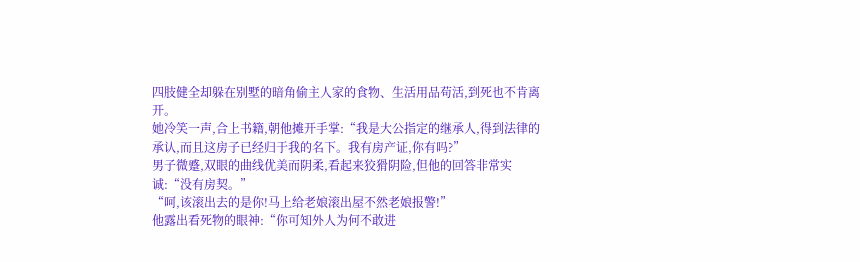四肢健全却躲在别墅的暗角偷主人家的食物、生活用品苟活,到死也不肯离开。
她冷笑一声,合上书籍,朝他摊开手掌:“我是大公指定的继承人,得到法律的承认,而且这房子已经归于我的名下。我有房产证,你有吗?”
男子微蹙,双眼的曲线优美而阴柔,看起来狡猾阴险,但他的回答非常实诚:“没有房契。”
“呵,该滚出去的是你!马上给老娘滚出屋不然老娘报警!”
他露出看死物的眼神:“你可知外人为何不敢进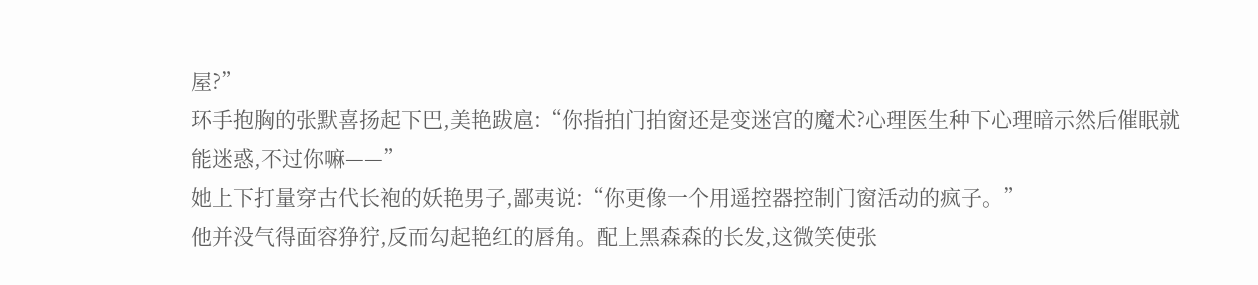屋?”
环手抱胸的张默喜扬起下巴,美艳跋扈:“你指拍门拍窗还是变迷宫的魔术?心理医生种下心理暗示然后催眠就能迷惑,不过你嘛——”
她上下打量穿古代长袍的妖艳男子,鄙夷说:“你更像一个用遥控器控制门窗活动的疯子。”
他并没气得面容狰狞,反而勾起艳红的唇角。配上黑森森的长发,这微笑使张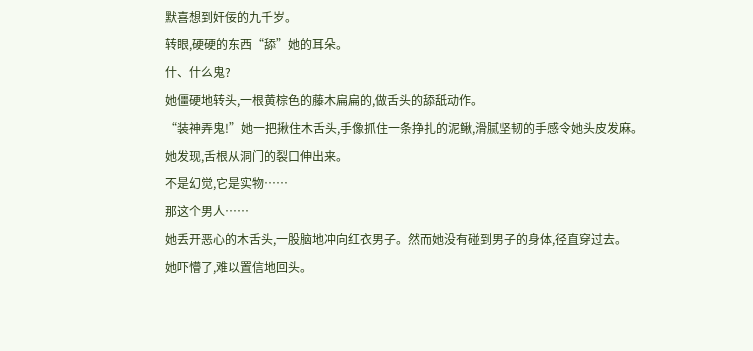默喜想到奸佞的九千岁。
转眼,硬硬的东西“舔”她的耳朵。
什、什么鬼?
她僵硬地转头,一根黄棕色的藤木扁扁的,做舌头的舔舐动作。
“装神弄鬼!”她一把揪住木舌头,手像抓住一条挣扎的泥鳅,滑腻坚韧的手感令她头皮发麻。
她发现,舌根从洞门的裂口伸出来。
不是幻觉,它是实物……
那这个男人……
她丢开恶心的木舌头,一股脑地冲向红衣男子。然而她没有碰到男子的身体,径直穿过去。
她吓懵了,难以置信地回头。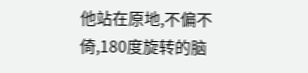他站在原地,不偏不倚,180度旋转的脑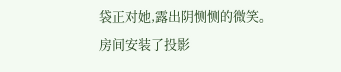袋正对她,露出阴恻恻的微笑。
房间安装了投影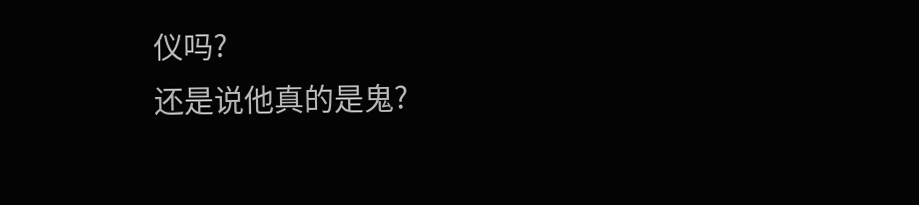仪吗?
还是说他真的是鬼?